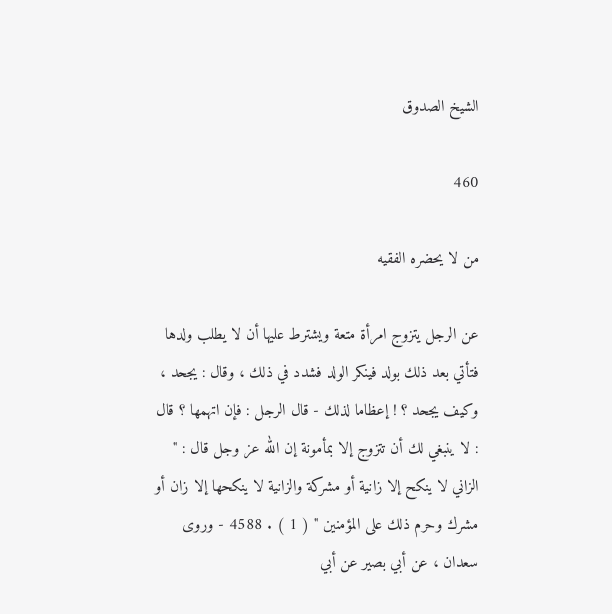الشيخ الصدوق

460

من لا يحضره الفقيه

عن الرجل يتزوج امرأة متعة ويشترط عليها أن لا يطلب ولدها فتأتي بعد ذلك بولد فينكر الولد فشدد في ذلك ، وقال : يجحد ، وكيف يجحد ؟ ! إعظاما لذلك - قال الرجل : فإن اتهمها ؟ قال : لا ينبغي لك أن تتزوج إلا بمأمونة إن الله عز وجل قال : " الزاني لا ينكح إلا زانية أو مشركة والزانية لا ينكحها إلا زان أو مشرك وحرم ذلك على المؤمنين " ( 1 ) . 4588 - وروى سعدان ، عن أبي بصير عن أبي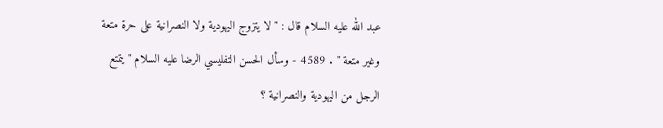عبد الله عليه السلام قال : " لا يتزوج اليهودية ولا النصرانية على حرة متعة وغير متعة " . 4589 - وسأل الحسن التفليسي الرضا عليه السلام " يتمتع الرجل من اليهودية والنصرانية ؟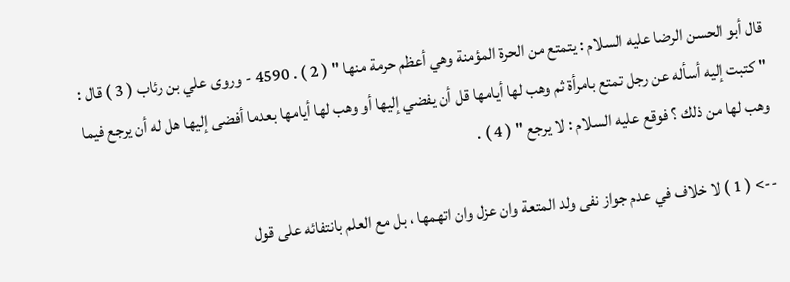قال أبو الحسن الرضا عليه السلام : يتمتع من الحرة المؤمنة وهي أعظم حرمة منها " ( 2 ) . 4590 - وروى علي بن رئاب ( 3 ) قال : " كتبت إليه أسأله عن رجل تمتع بامرأة ثم وهب لها أيامها قل أن يفضي إليها أو وهب لها أيامها بعدما أفضى إليها هل له أن يرجع فيما وهب لها من ذلك ؟ فوقع عليه السلام : لا يرجع " ( 4 ) .

--> ( 1 ) لا خلاف في عدم جواز نفى ولد المتعة وان عزل وان اتهمها ، بل مع العلم بانتفائه على قول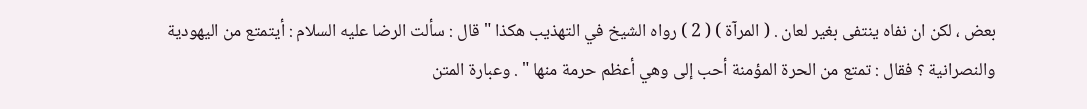بعض ، لكن ان نفاه ينتفى بغير لعان . ( المرآة ) ( 2 ) رواه الشيخ في التهذيب هكذا " قال : سألت الرضا عليه السلام : أيتمتع من اليهودية والنصرانية ؟ فقال : تمتع من الحرة المؤمنة أحب إلى وهي أعظم حرمة منها " . وعبارة المتن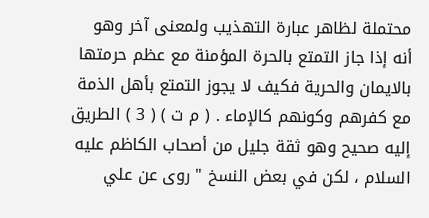محتملة لظاهر عبارة التهذيب ولمعنى آخر وهو أنه إذا جاز التمتع بالحرة المؤمنة مع عظم حرمتها بالايمان والحرية فكيف لا يجوز التمتع بأهل الذمة مع كفرهم وكونهم كالإماء . ( م ت ) ( 3 ) الطريق إليه صحيح وهو ثقة جليل من أصحاب الكاظم عليه السلام ، لكن في بعض النسخ " روى عن علي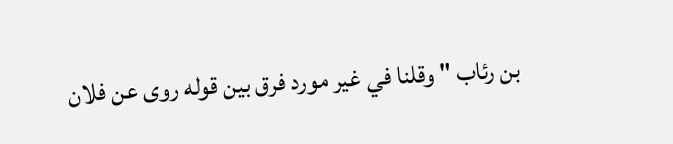بن رئاب " وقلنا في غير مورد فرق بين قوله روى عن فلان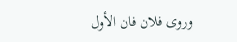وروى فلان فان الأول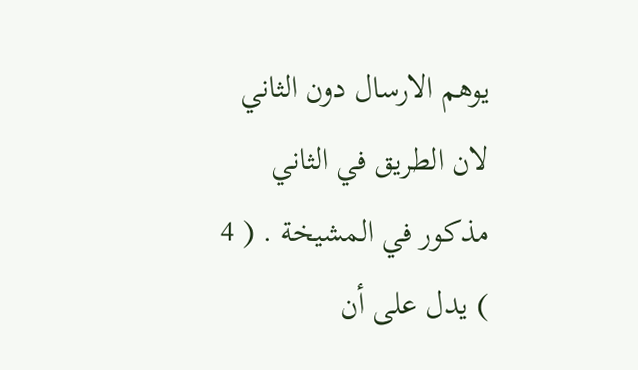يوهم الارسال دون الثاني لان الطريق في الثاني مذكور في المشيخة . ( 4 ) يدل على أن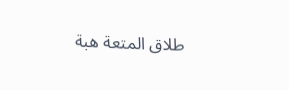طلاق المتعة هبة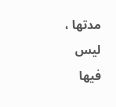مدتها ، ليس فيها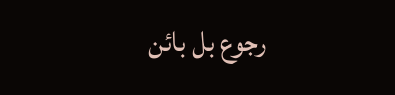رجوع بل بائن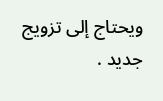ويحتاج إلى تزويج جديد .